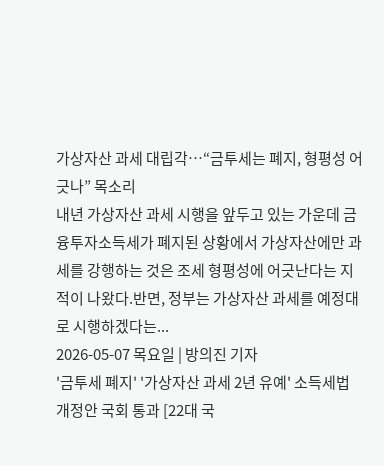가상자산 과세 대립각…“금투세는 폐지, 형평성 어긋나” 목소리
내년 가상자산 과세 시행을 앞두고 있는 가운데 금융투자소득세가 폐지된 상황에서 가상자산에만 과세를 강행하는 것은 조세 형평성에 어긋난다는 지적이 나왔다.반면, 정부는 가상자산 과세를 예정대로 시행하겠다는...
2026-05-07 목요일 | 방의진 기자
'금투세 폐지' '가상자산 과세 2년 유예' 소득세법 개정안 국회 통과 [22대 국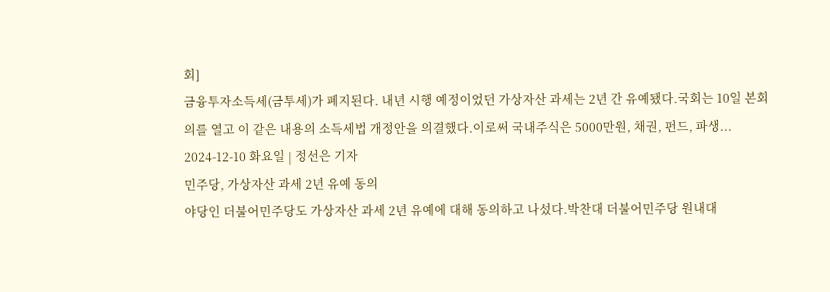회]
금융투자소득세(금투세)가 폐지된다. 내년 시행 예정이었던 가상자산 과세는 2년 간 유예됐다.국회는 10일 본회의를 열고 이 같은 내용의 소득세법 개정안을 의결했다.이로써 국내주식은 5000만원, 채권, 펀드, 파생...
2024-12-10 화요일 | 정선은 기자
민주당, 가상자산 과세 2년 유예 동의
야당인 더불어민주당도 가상자산 과세 2년 유예에 대해 동의하고 나섰다.박찬대 더불어민주당 원내대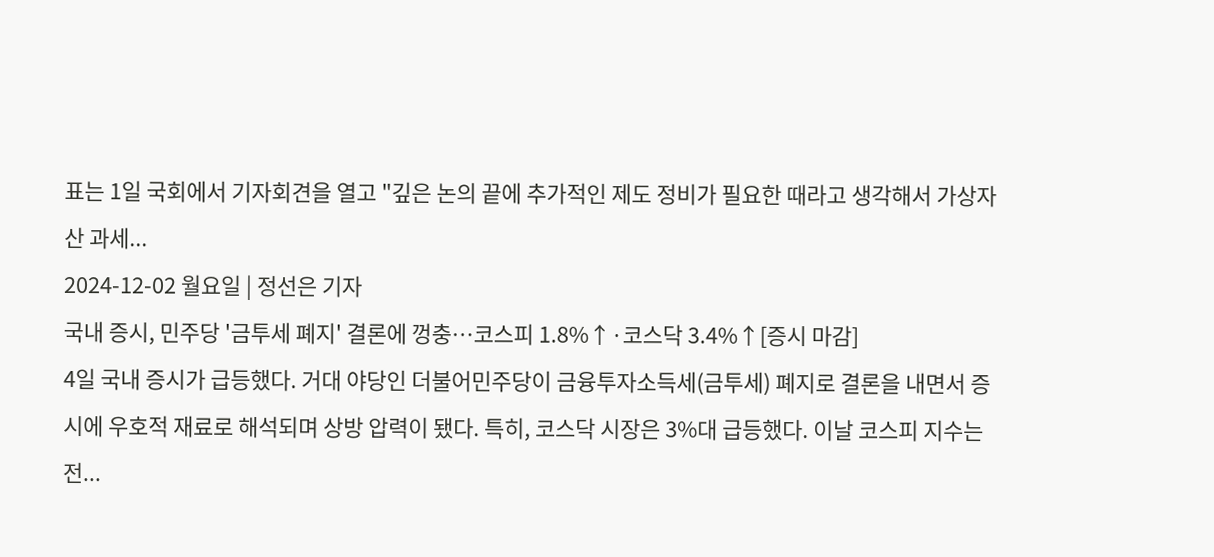표는 1일 국회에서 기자회견을 열고 "깊은 논의 끝에 추가적인 제도 정비가 필요한 때라고 생각해서 가상자산 과세...
2024-12-02 월요일 | 정선은 기자
국내 증시, 민주당 '금투세 폐지' 결론에 껑충…코스피 1.8%↑·코스닥 3.4%↑[증시 마감]
4일 국내 증시가 급등했다. 거대 야당인 더불어민주당이 금융투자소득세(금투세) 폐지로 결론을 내면서 증시에 우호적 재료로 해석되며 상방 압력이 됐다. 특히, 코스닥 시장은 3%대 급등했다. 이날 코스피 지수는 전...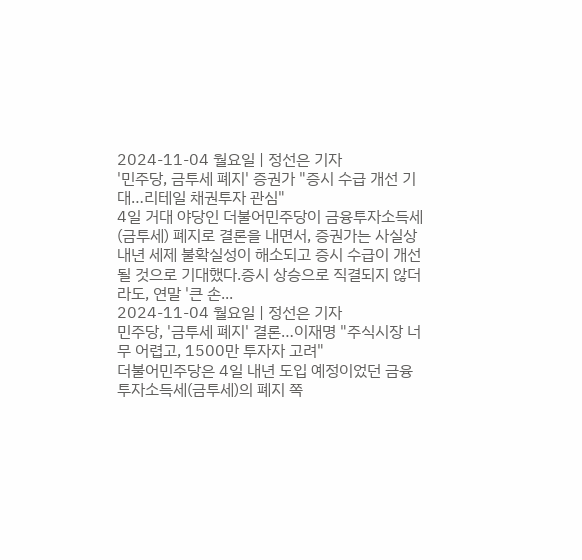2024-11-04 월요일 | 정선은 기자
'민주당, 금투세 폐지' 증권가 "증시 수급 개선 기대…리테일 채권투자 관심"
4일 거대 야당인 더불어민주당이 금융투자소득세(금투세) 폐지로 결론을 내면서, 증권가는 사실상 내년 세제 불확실성이 해소되고 증시 수급이 개선될 것으로 기대했다.증시 상승으로 직결되지 않더라도, 연말 '큰 손...
2024-11-04 월요일 | 정선은 기자
민주당, '금투세 폐지' 결론…이재명 "주식시장 너무 어렵고, 1500만 투자자 고려"
더불어민주당은 4일 내년 도입 예정이었던 금융투자소득세(금투세)의 폐지 쪽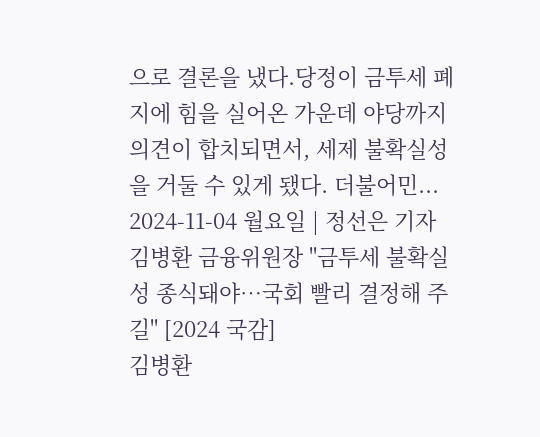으로 결론을 냈다.당정이 금투세 폐지에 힘을 실어온 가운데 야당까지 의견이 합치되면서, 세제 불확실성을 거둘 수 있게 됐다. 더불어민...
2024-11-04 월요일 | 정선은 기자
김병환 금융위원장 "금투세 불확실성 종식돼야…국회 빨리 결정해 주길" [2024 국감]
김병환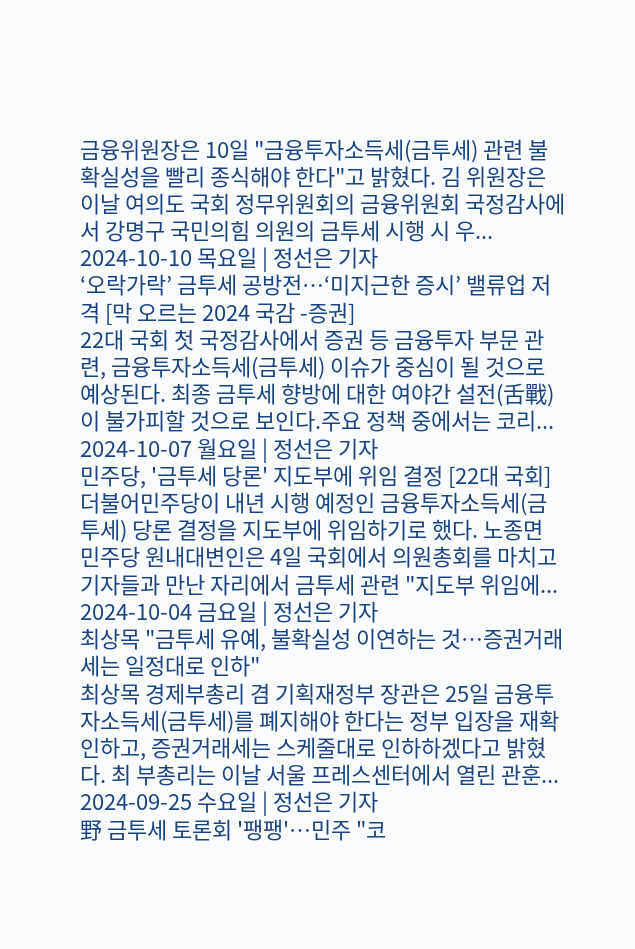금융위원장은 10일 "금융투자소득세(금투세) 관련 불확실성을 빨리 종식해야 한다"고 밝혔다. 김 위원장은 이날 여의도 국회 정무위원회의 금융위원회 국정감사에서 강명구 국민의힘 의원의 금투세 시행 시 우...
2024-10-10 목요일 | 정선은 기자
‘오락가락’ 금투세 공방전…‘미지근한 증시’ 밸류업 저격 [막 오르는 2024 국감 -증권]
22대 국회 첫 국정감사에서 증권 등 금융투자 부문 관련, 금융투자소득세(금투세) 이슈가 중심이 될 것으로 예상된다. 최종 금투세 향방에 대한 여야간 설전(舌戰)이 불가피할 것으로 보인다.주요 정책 중에서는 코리...
2024-10-07 월요일 | 정선은 기자
민주당, '금투세 당론' 지도부에 위임 결정 [22대 국회]
더불어민주당이 내년 시행 예정인 금융투자소득세(금투세) 당론 결정을 지도부에 위임하기로 했다. 노종면 민주당 원내대변인은 4일 국회에서 의원총회를 마치고 기자들과 만난 자리에서 금투세 관련 "지도부 위임에...
2024-10-04 금요일 | 정선은 기자
최상목 "금투세 유예, 불확실성 이연하는 것…증권거래세는 일정대로 인하"
최상목 경제부총리 겸 기획재정부 장관은 25일 금융투자소득세(금투세)를 폐지해야 한다는 정부 입장을 재확인하고, 증권거래세는 스케줄대로 인하하겠다고 밝혔다. 최 부총리는 이날 서울 프레스센터에서 열린 관훈...
2024-09-25 수요일 | 정선은 기자
野 금투세 토론회 '팽팽'…민주 "코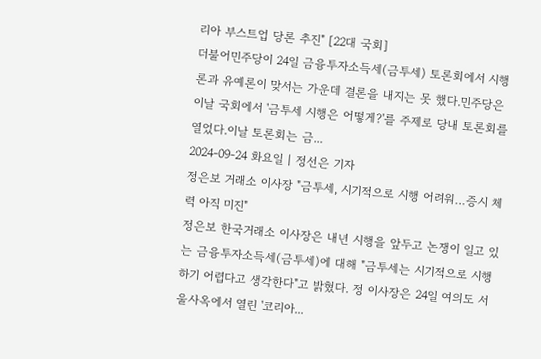리아 부스트업 당론 추진" [22대 국회]
더불어민주당이 24일 금융투자소득세(금투세) 토론회에서 시행론과 유예론이 맞서는 가운데 결론을 내지는 못 했다.민주당은 이날 국회에서 '금투세 시행은 어떻게?'를 주제로 당내 토론회를 열었다.이날 토론회는 금...
2024-09-24 화요일 | 정선은 기자
정은보 거래소 이사장 "금투세, 시기적으로 시행 어려워…증시 체력 아직 미진"
정은보 한국거래소 이사장은 내년 시행을 앞두고 논쟁이 일고 있는 금융투자소득세(금투세)에 대해 "금투세는 시기적으로 시행하기 어렵다고 생각한다"고 밝혔다. 정 이사장은 24일 여의도 서울사옥에서 열린 '코리아...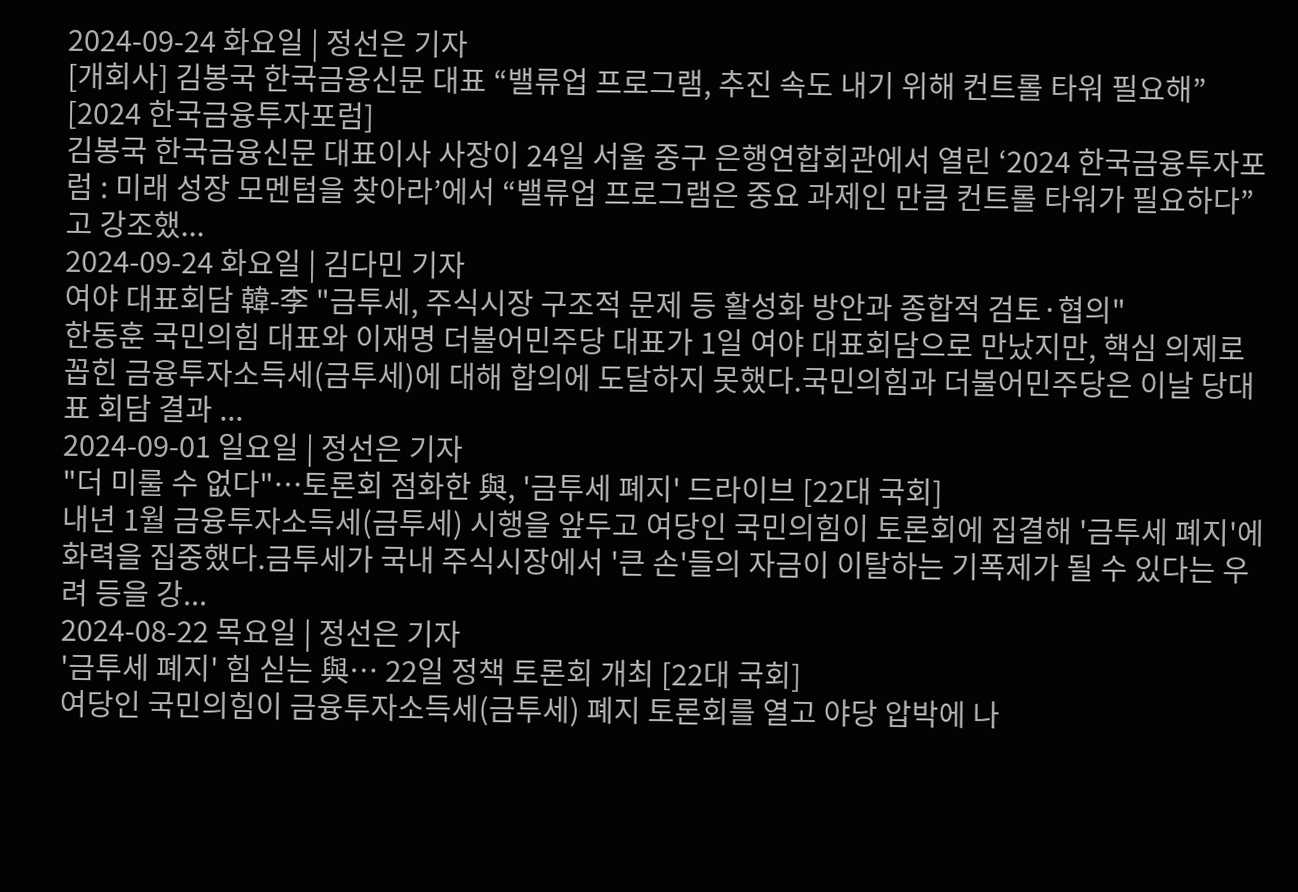2024-09-24 화요일 | 정선은 기자
[개회사] 김봉국 한국금융신문 대표 “밸류업 프로그램, 추진 속도 내기 위해 컨트롤 타워 필요해” [2024 한국금융투자포럼]
김봉국 한국금융신문 대표이사 사장이 24일 서울 중구 은행연합회관에서 열린 ‘2024 한국금융투자포럼 : 미래 성장 모멘텀을 찾아라’에서 “밸류업 프로그램은 중요 과제인 만큼 컨트롤 타워가 필요하다”고 강조했...
2024-09-24 화요일 | 김다민 기자
여야 대표회담 韓-李 "금투세, 주식시장 구조적 문제 등 활성화 방안과 종합적 검토·협의"
한동훈 국민의힘 대표와 이재명 더불어민주당 대표가 1일 여야 대표회담으로 만났지만, 핵심 의제로 꼽힌 금융투자소득세(금투세)에 대해 합의에 도달하지 못했다.국민의힘과 더불어민주당은 이날 당대표 회담 결과 ...
2024-09-01 일요일 | 정선은 기자
"더 미룰 수 없다"…토론회 점화한 與, '금투세 폐지' 드라이브 [22대 국회]
내년 1월 금융투자소득세(금투세) 시행을 앞두고 여당인 국민의힘이 토론회에 집결해 '금투세 폐지'에 화력을 집중했다.금투세가 국내 주식시장에서 '큰 손'들의 자금이 이탈하는 기폭제가 될 수 있다는 우려 등을 강...
2024-08-22 목요일 | 정선은 기자
'금투세 폐지' 힘 싣는 與… 22일 정책 토론회 개최 [22대 국회]
여당인 국민의힘이 금융투자소득세(금투세) 폐지 토론회를 열고 야당 압박에 나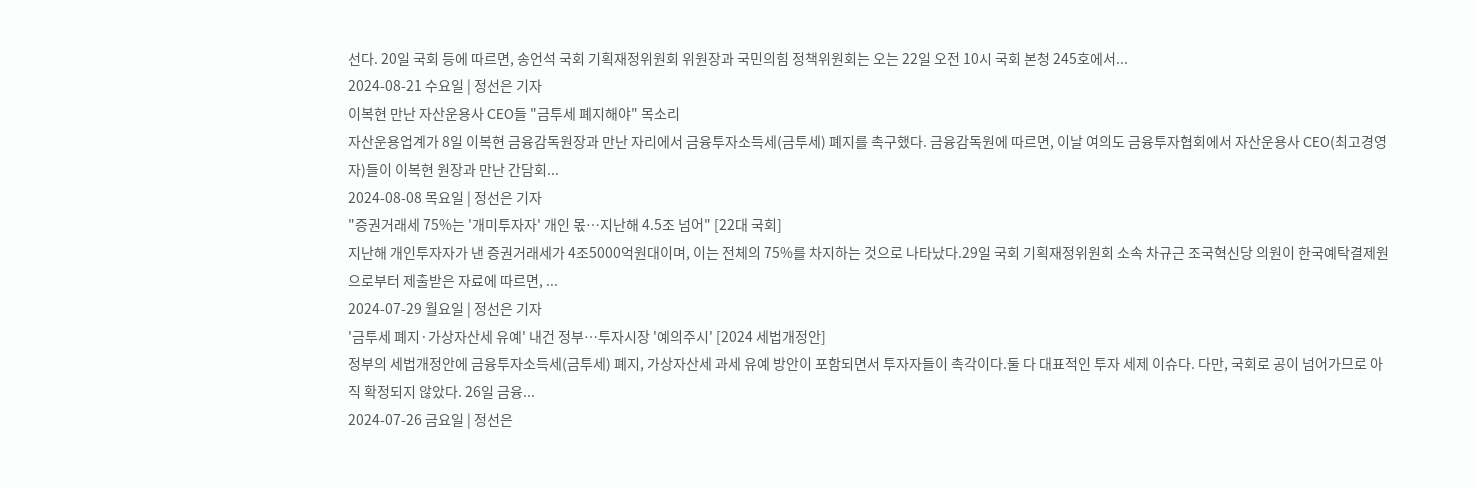선다. 20일 국회 등에 따르면, 송언석 국회 기획재정위원회 위원장과 국민의힘 정책위원회는 오는 22일 오전 10시 국회 본청 245호에서...
2024-08-21 수요일 | 정선은 기자
이복현 만난 자산운용사 CEO들 "금투세 폐지해야" 목소리
자산운용업계가 8일 이복현 금융감독원장과 만난 자리에서 금융투자소득세(금투세) 폐지를 촉구했다. 금융감독원에 따르면, 이날 여의도 금융투자협회에서 자산운용사 CEO(최고경영자)들이 이복현 원장과 만난 간담회...
2024-08-08 목요일 | 정선은 기자
"증권거래세 75%는 '개미투자자' 개인 몫…지난해 4.5조 넘어" [22대 국회]
지난해 개인투자자가 낸 증권거래세가 4조5000억원대이며, 이는 전체의 75%를 차지하는 것으로 나타났다.29일 국회 기획재정위원회 소속 차규근 조국혁신당 의원이 한국예탁결제원으로부터 제출받은 자료에 따르면, ...
2024-07-29 월요일 | 정선은 기자
'금투세 폐지·가상자산세 유예' 내건 정부…투자시장 '예의주시' [2024 세법개정안]
정부의 세법개정안에 금융투자소득세(금투세) 폐지, 가상자산세 과세 유예 방안이 포함되면서 투자자들이 촉각이다.둘 다 대표적인 투자 세제 이슈다. 다만, 국회로 공이 넘어가므로 아직 확정되지 않았다. 26일 금융...
2024-07-26 금요일 | 정선은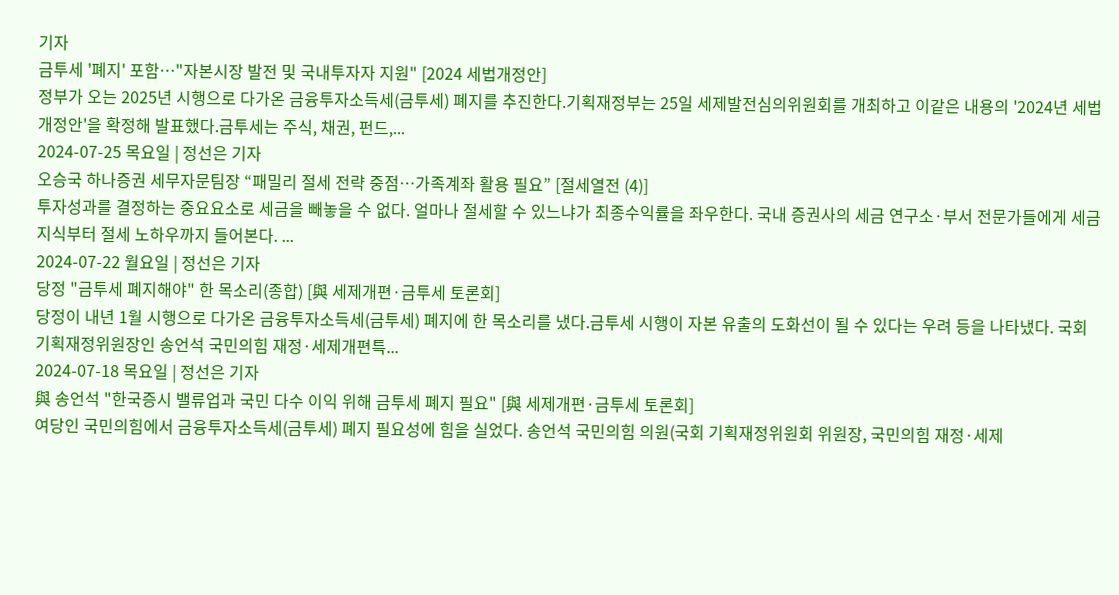기자
금투세 '폐지' 포함…"자본시장 발전 및 국내투자자 지원" [2024 세법개정안]
정부가 오는 2025년 시행으로 다가온 금융투자소득세(금투세) 폐지를 추진한다.기획재정부는 25일 세제발전심의위원회를 개최하고 이같은 내용의 '2024년 세법개정안'을 확정해 발표했다.금투세는 주식, 채권, 펀드,...
2024-07-25 목요일 | 정선은 기자
오승국 하나증권 세무자문팀장 “패밀리 절세 전략 중점…가족계좌 활용 필요” [절세열전 (4)]
투자성과를 결정하는 중요요소로 세금을 빼놓을 수 없다. 얼마나 절세할 수 있느냐가 최종수익률을 좌우한다. 국내 증권사의 세금 연구소·부서 전문가들에게 세금 지식부터 절세 노하우까지 들어본다. ...
2024-07-22 월요일 | 정선은 기자
당정 "금투세 폐지해야" 한 목소리(종합) [與 세제개편·금투세 토론회]
당정이 내년 1월 시행으로 다가온 금융투자소득세(금투세) 폐지에 한 목소리를 냈다.금투세 시행이 자본 유출의 도화선이 될 수 있다는 우려 등을 나타냈다. 국회 기획재정위원장인 송언석 국민의힘 재정·세제개편특...
2024-07-18 목요일 | 정선은 기자
與 송언석 "한국증시 밸류업과 국민 다수 이익 위해 금투세 폐지 필요" [與 세제개편·금투세 토론회]
여당인 국민의힘에서 금융투자소득세(금투세) 폐지 필요성에 힘을 실었다. 송언석 국민의힘 의원(국회 기획재정위원회 위원장, 국민의힘 재정·세제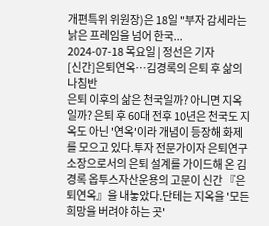개편특위 위원장)은 18일 "부자 감세라는 낡은 프레임을 넘어 한국...
2024-07-18 목요일 | 정선은 기자
[신간]은퇴연옥…김경록의 은퇴 후 삶의 나침반
은퇴 이후의 삶은 천국일까? 아니면 지옥일까? 은퇴 후 60대 전후 10년은 천국도 지옥도 아닌 '연옥'이라 개념이 등장해 화제를 모으고 있다.투자 전문가이자 은퇴연구소장으로서의 은퇴 설계를 가이드해 온 김경록 옵투스자산운용의 고문이 신간 『은퇴연옥』을 내놓았다.단테는 지옥을 '모든 희망을 버려야 하는 곳'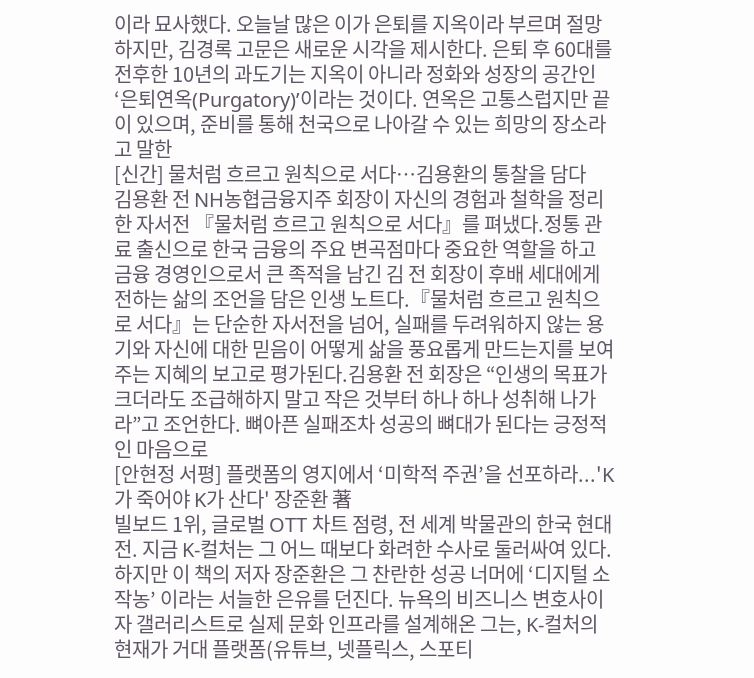이라 묘사했다. 오늘날 많은 이가 은퇴를 지옥이라 부르며 절망하지만, 김경록 고문은 새로운 시각을 제시한다. 은퇴 후 60대를 전후한 10년의 과도기는 지옥이 아니라 정화와 성장의 공간인 ‘은퇴연옥(Purgatory)’이라는 것이다. 연옥은 고통스럽지만 끝이 있으며, 준비를 통해 천국으로 나아갈 수 있는 희망의 장소라고 말한
[신간] 물처럼 흐르고 원칙으로 서다…김용환의 통찰을 담다
김용환 전 NH농협금융지주 회장이 자신의 경험과 철학을 정리한 자서전 『물처럼 흐르고 원칙으로 서다』를 펴냈다.정통 관료 출신으로 한국 금융의 주요 변곡점마다 중요한 역할을 하고 금융 경영인으로서 큰 족적을 남긴 김 전 회장이 후배 세대에게 전하는 삶의 조언을 담은 인생 노트다.『물처럼 흐르고 원칙으로 서다』는 단순한 자서전을 넘어, 실패를 두려워하지 않는 용기와 자신에 대한 믿음이 어떻게 삶을 풍요롭게 만드는지를 보여주는 지혜의 보고로 평가된다.김용환 전 회장은 “인생의 목표가 크더라도 조급해하지 말고 작은 것부터 하나 하나 성취해 나가라”고 조언한다. 뼈아픈 실패조차 성공의 뼈대가 된다는 긍정적인 마음으로
[안현정 서평] 플랫폼의 영지에서 ‘미학적 주권’을 선포하라...'K가 죽어야 K가 산다' 장준환 著
빌보드 1위, 글로벌 OTT 차트 점령, 전 세계 박물관의 한국 현대전. 지금 K-컬처는 그 어느 때보다 화려한 수사로 둘러싸여 있다. 하지만 이 책의 저자 장준환은 그 찬란한 성공 너머에 ‘디지털 소작농’ 이라는 서늘한 은유를 던진다. 뉴욕의 비즈니스 변호사이자 갤러리스트로 실제 문화 인프라를 설계해온 그는, K-컬처의 현재가 거대 플랫폼(유튜브, 넷플릭스, 스포티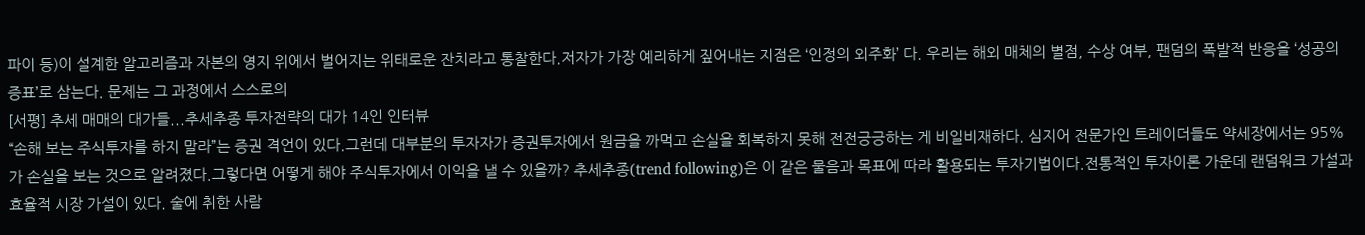파이 등)이 설계한 알고리즘과 자본의 영지 위에서 벌어지는 위태로운 잔치라고 통찰한다.저자가 가장 예리하게 짚어내는 지점은 ‘인정의 외주화’ 다. 우리는 해외 매체의 별점, 수상 여부, 팬덤의 폭발적 반응을 ‘성공의 증표’로 삼는다. 문제는 그 과정에서 스스로의
[서평] 추세 매매의 대가들...추세추종 투자전략의 대가 14인 인터뷰
“손해 보는 주식투자를 하지 말라”는 증권 격언이 있다.그런데 대부분의 투자자가 증권투자에서 원금을 까먹고 손실을 회복하지 못해 전전긍긍하는 게 비일비재하다. 심지어 전문가인 트레이더들도 약세장에서는 95%가 손실을 보는 것으로 알려졌다.그렇다면 어떻게 해야 주식투자에서 이익을 낼 수 있을까? 추세추종(trend following)은 이 같은 물음과 목표에 따라 활용되는 투자기법이다.전통적인 투자이론 가운데 랜덤워크 가설과 효율적 시장 가설이 있다. 술에 취한 사람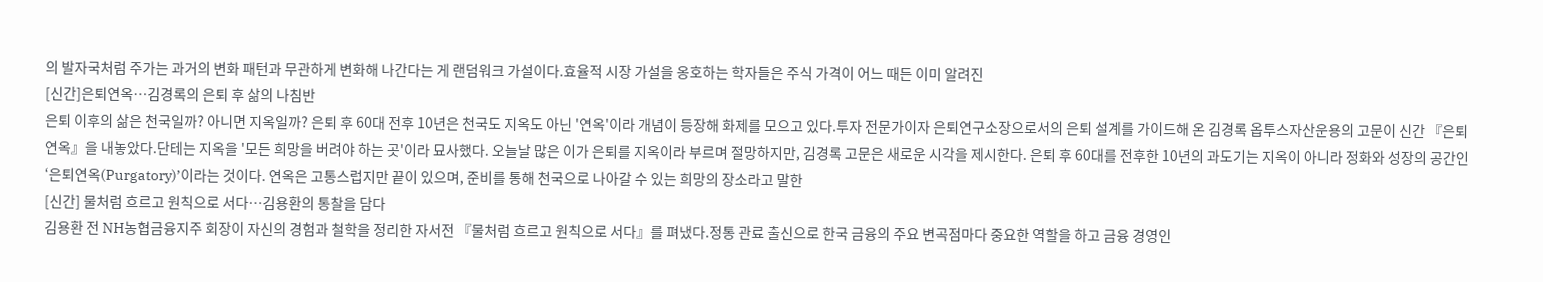의 발자국처럼 주가는 과거의 변화 패턴과 무관하게 변화해 나간다는 게 랜덤워크 가설이다.효율적 시장 가설을 옹호하는 학자들은 주식 가격이 어느 때든 이미 알려진
[신간]은퇴연옥…김경록의 은퇴 후 삶의 나침반
은퇴 이후의 삶은 천국일까? 아니면 지옥일까? 은퇴 후 60대 전후 10년은 천국도 지옥도 아닌 '연옥'이라 개념이 등장해 화제를 모으고 있다.투자 전문가이자 은퇴연구소장으로서의 은퇴 설계를 가이드해 온 김경록 옵투스자산운용의 고문이 신간 『은퇴연옥』을 내놓았다.단테는 지옥을 '모든 희망을 버려야 하는 곳'이라 묘사했다. 오늘날 많은 이가 은퇴를 지옥이라 부르며 절망하지만, 김경록 고문은 새로운 시각을 제시한다. 은퇴 후 60대를 전후한 10년의 과도기는 지옥이 아니라 정화와 성장의 공간인 ‘은퇴연옥(Purgatory)’이라는 것이다. 연옥은 고통스럽지만 끝이 있으며, 준비를 통해 천국으로 나아갈 수 있는 희망의 장소라고 말한
[신간] 물처럼 흐르고 원칙으로 서다…김용환의 통찰을 담다
김용환 전 NH농협금융지주 회장이 자신의 경험과 철학을 정리한 자서전 『물처럼 흐르고 원칙으로 서다』를 펴냈다.정통 관료 출신으로 한국 금융의 주요 변곡점마다 중요한 역할을 하고 금융 경영인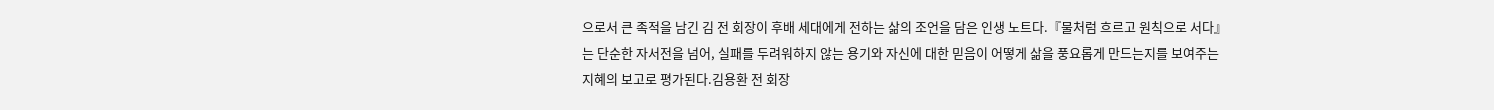으로서 큰 족적을 남긴 김 전 회장이 후배 세대에게 전하는 삶의 조언을 담은 인생 노트다.『물처럼 흐르고 원칙으로 서다』는 단순한 자서전을 넘어, 실패를 두려워하지 않는 용기와 자신에 대한 믿음이 어떻게 삶을 풍요롭게 만드는지를 보여주는 지혜의 보고로 평가된다.김용환 전 회장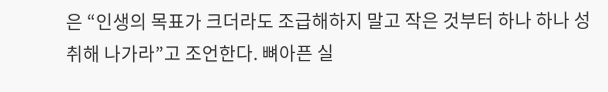은 “인생의 목표가 크더라도 조급해하지 말고 작은 것부터 하나 하나 성취해 나가라”고 조언한다. 뼈아픈 실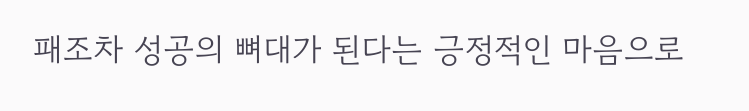패조차 성공의 뼈대가 된다는 긍정적인 마음으로